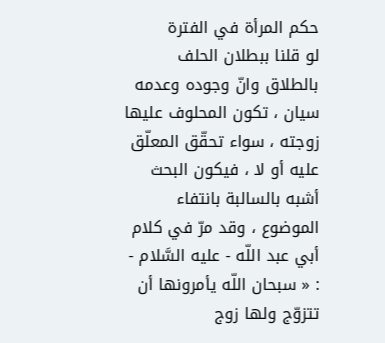حكم المرأة في الفترة
لو قلنا ببطلان الحلف بالطلاق وانّ وجوده وعدمه سيان ، تكون المحلوف عليها زوجته ، سواء تحقّق المعلّق عليه أو لا ، فيكون البحث أشبه بالسالبة بانتفاء الموضوع ، وقد مرّ في كلام أبي عبد اللّه - عليه السَّلام - : « سبحان اللّه يأمرونها أن تتزوّج ولها زوج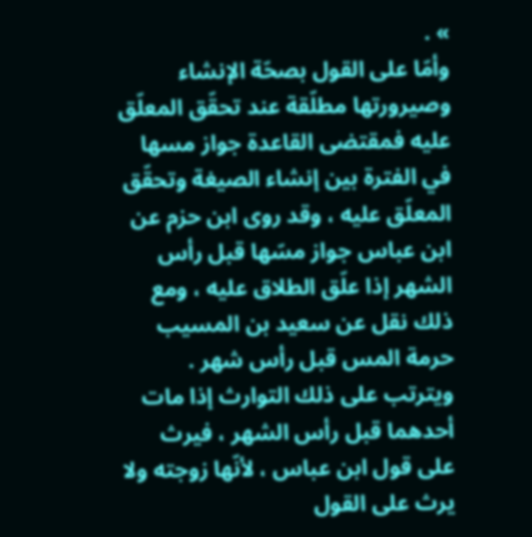» .
وأمّا على القول بصحّة الإنشاء وصيرورتها مطلّقة عند تحقّق المعلّق عليه فمقتضى القاعدة جواز مسها في الفترة بين إنشاء الصيغة وتحقّق المعلّق عليه ، وقد روى ابن حزم عن ابن عباس جواز مسّها قبل رأس الشهر إذا علّق الطلاق عليه ، ومع ذلك نقل عن سعيد بن المسيب حرمة المس قبل رأس شهر .
ويترتب على ذلك التوارث إذا مات أحدهما قبل رأس الشهر ، فيرث على قول ابن عباس ، لأنّها زوجته ولا يرث على القول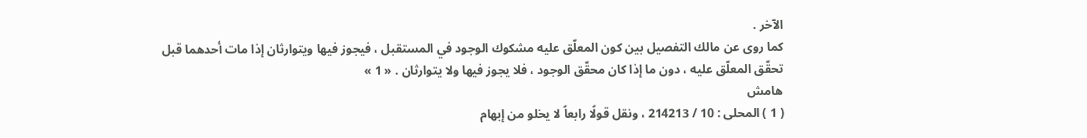الآخر .
كما روى عن مالك التفصيل بين كون المعلّق عليه مشكوك الوجود في المستقبل ، فيجوز فيها ويتوارثان إذا مات أحدهما قبل تحقّق المعلّق عليه ، دون ما إذا كان محقّق الوجود ، فلا يجوز فيها ولا يتوارثان . « 1 »
هامش
( 1 ) المحلى : 10 / 214213 ، ونقل قولًا رابعاً لا يخلو من إبهام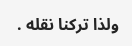ولذا تركنا نقله .